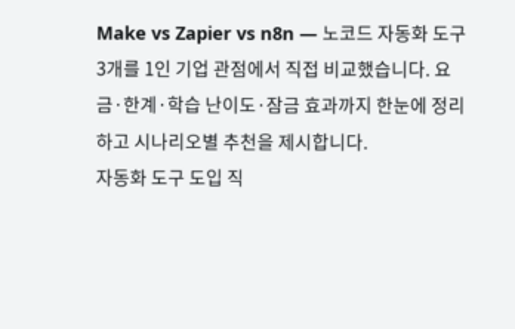Make vs Zapier vs n8n — 노코드 자동화 도구 3개를 1인 기업 관점에서 직접 비교했습니다. 요금·한계·학습 난이도·잠금 효과까지 한눈에 정리하고 시나리오별 추천을 제시합니다.
자동화 도구 도입 직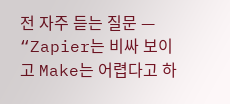전 자주 듣는 질문 — “Zapier는 비싸 보이고 Make는 어렵다고 하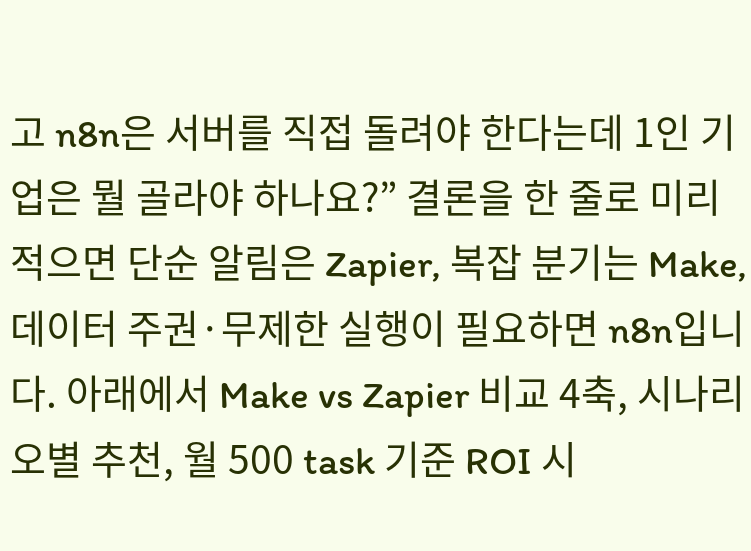고 n8n은 서버를 직접 돌려야 한다는데 1인 기업은 뭘 골라야 하나요?” 결론을 한 줄로 미리 적으면 단순 알림은 Zapier, 복잡 분기는 Make, 데이터 주권·무제한 실행이 필요하면 n8n입니다. 아래에서 Make vs Zapier 비교 4축, 시나리오별 추천, 월 500 task 기준 ROI 시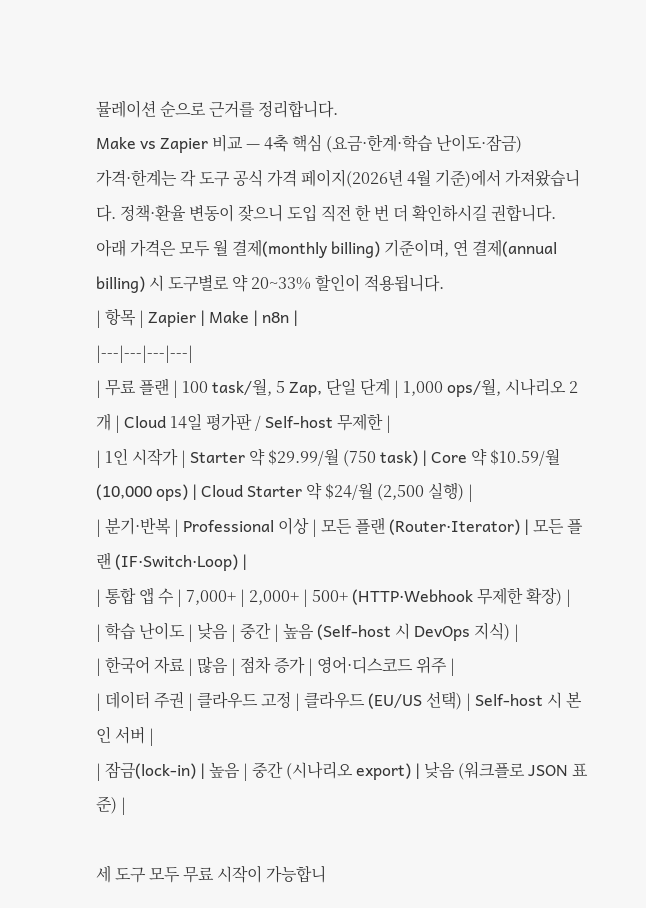뮬레이션 순으로 근거를 정리합니다.
Make vs Zapier 비교 — 4축 핵심 (요금·한계·학습 난이도·잠금)
가격·한계는 각 도구 공식 가격 페이지(2026년 4월 기준)에서 가져왔습니다. 정책·환율 변동이 잦으니 도입 직전 한 번 더 확인하시길 권합니다.
아래 가격은 모두 월 결제(monthly billing) 기준이며, 연 결제(annual billing) 시 도구별로 약 20~33% 할인이 적용됩니다.
| 항목 | Zapier | Make | n8n |
|---|---|---|---|
| 무료 플랜 | 100 task/월, 5 Zap, 단일 단계 | 1,000 ops/월, 시나리오 2개 | Cloud 14일 평가판 / Self-host 무제한 |
| 1인 시작가 | Starter 약 $29.99/월 (750 task) | Core 약 $10.59/월 (10,000 ops) | Cloud Starter 약 $24/월 (2,500 실행) |
| 분기·반복 | Professional 이상 | 모든 플랜 (Router·Iterator) | 모든 플랜 (IF·Switch·Loop) |
| 통합 앱 수 | 7,000+ | 2,000+ | 500+ (HTTP·Webhook 무제한 확장) |
| 학습 난이도 | 낮음 | 중간 | 높음 (Self-host 시 DevOps 지식) |
| 한국어 자료 | 많음 | 점차 증가 | 영어·디스코드 위주 |
| 데이터 주권 | 클라우드 고정 | 클라우드 (EU/US 선택) | Self-host 시 본인 서버 |
| 잠금(lock-in) | 높음 | 중간 (시나리오 export) | 낮음 (워크플로 JSON 표준) |

세 도구 모두 무료 시작이 가능합니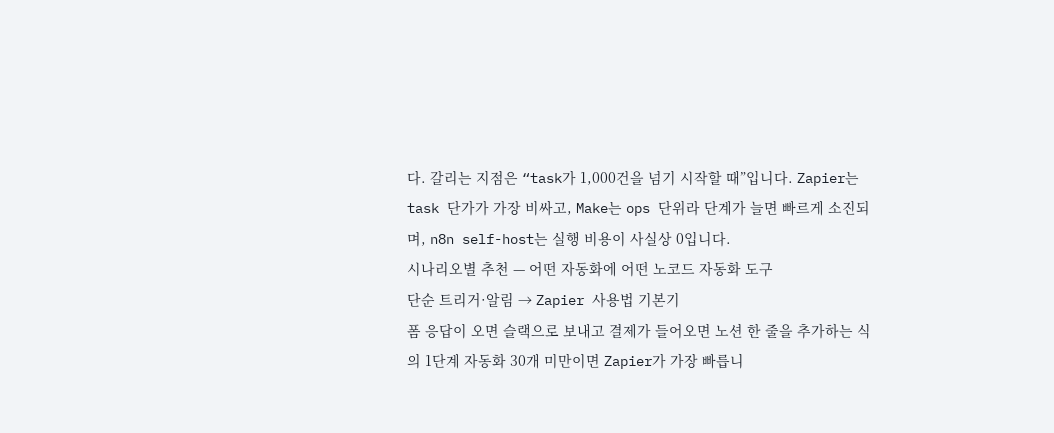다. 갈리는 지점은 “task가 1,000건을 넘기 시작할 때”입니다. Zapier는 task 단가가 가장 비싸고, Make는 ops 단위라 단계가 늘면 빠르게 소진되며, n8n self-host는 실행 비용이 사실상 0입니다.
시나리오별 추천 — 어떤 자동화에 어떤 노코드 자동화 도구
단순 트리거·알림 → Zapier 사용법 기본기
폼 응답이 오면 슬랙으로 보내고 결제가 들어오면 노션 한 줄을 추가하는 식의 1단계 자동화 30개 미만이면 Zapier가 가장 빠릅니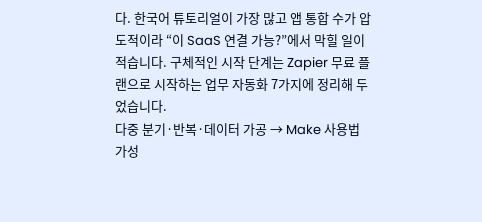다. 한국어 튜토리얼이 가장 많고 앱 통합 수가 압도적이라 “이 SaaS 연결 가능?”에서 막힐 일이 적습니다. 구체적인 시작 단계는 Zapier 무료 플랜으로 시작하는 업무 자동화 7가지에 정리해 두었습니다.
다중 분기·반복·데이터 가공 → Make 사용법 가성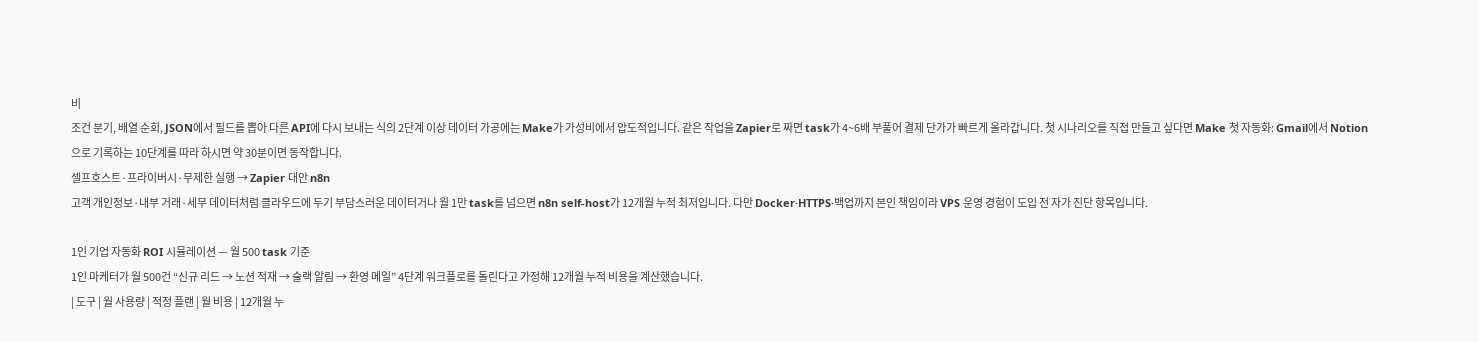비
조건 분기, 배열 순회, JSON에서 필드를 뽑아 다른 API에 다시 보내는 식의 2단계 이상 데이터 가공에는 Make가 가성비에서 압도적입니다. 같은 작업을 Zapier로 짜면 task가 4~6배 부풀어 결제 단가가 빠르게 올라갑니다. 첫 시나리오를 직접 만들고 싶다면 Make 첫 자동화: Gmail에서 Notion으로 기록하는 10단계를 따라 하시면 약 30분이면 동작합니다.
셀프호스트·프라이버시·무제한 실행 → Zapier 대안 n8n
고객 개인정보·내부 거래·세무 데이터처럼 클라우드에 두기 부담스러운 데이터거나 월 1만 task를 넘으면 n8n self-host가 12개월 누적 최저입니다. 다만 Docker·HTTPS·백업까지 본인 책임이라 VPS 운영 경험이 도입 전 자가 진단 항목입니다.

1인 기업 자동화 ROI 시뮬레이션 — 월 500 task 기준
1인 마케터가 월 500건 “신규 리드 → 노션 적재 → 슬랙 알림 → 환영 메일” 4단계 워크플로를 돌린다고 가정해 12개월 누적 비용을 계산했습니다.
| 도구 | 월 사용량 | 적정 플랜 | 월 비용 | 12개월 누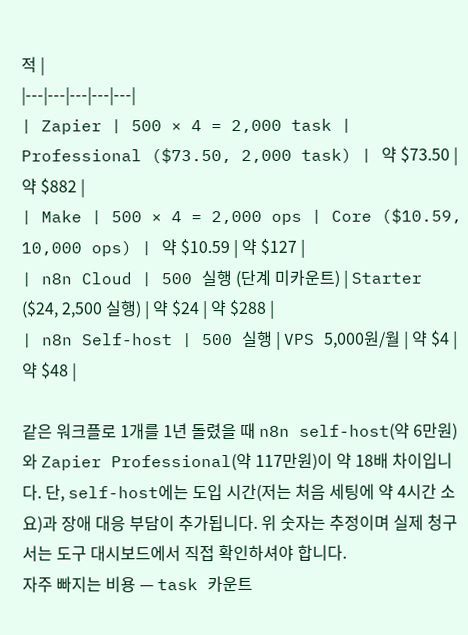적 |
|---|---|---|---|---|
| Zapier | 500 × 4 = 2,000 task | Professional ($73.50, 2,000 task) | 약 $73.50 | 약 $882 |
| Make | 500 × 4 = 2,000 ops | Core ($10.59, 10,000 ops) | 약 $10.59 | 약 $127 |
| n8n Cloud | 500 실행 (단계 미카운트) | Starter ($24, 2,500 실행) | 약 $24 | 약 $288 |
| n8n Self-host | 500 실행 | VPS 5,000원/월 | 약 $4 | 약 $48 |

같은 워크플로 1개를 1년 돌렸을 때 n8n self-host(약 6만원)와 Zapier Professional(약 117만원)이 약 18배 차이입니다. 단, self-host에는 도입 시간(저는 처음 세팅에 약 4시간 소요)과 장애 대응 부담이 추가됩니다. 위 숫자는 추정이며 실제 청구서는 도구 대시보드에서 직접 확인하셔야 합니다.
자주 빠지는 비용 — task 카운트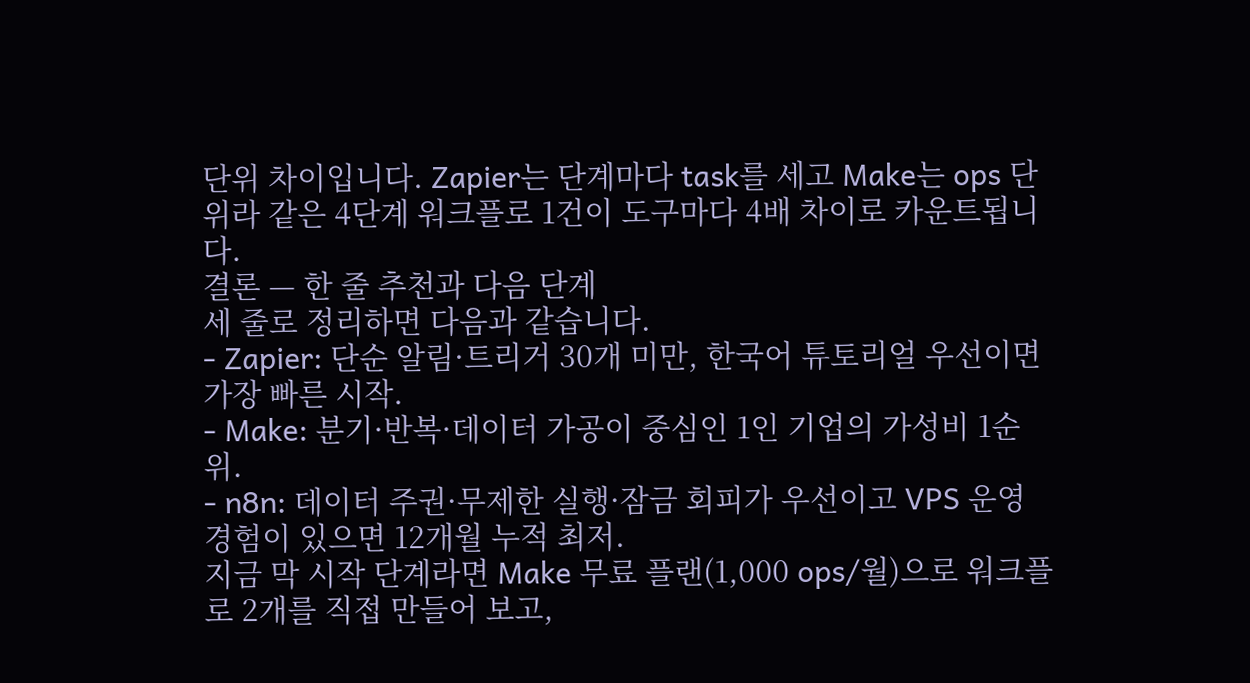단위 차이입니다. Zapier는 단계마다 task를 세고 Make는 ops 단위라 같은 4단계 워크플로 1건이 도구마다 4배 차이로 카운트됩니다.
결론 — 한 줄 추천과 다음 단계
세 줄로 정리하면 다음과 같습니다.
- Zapier: 단순 알림·트리거 30개 미만, 한국어 튜토리얼 우선이면 가장 빠른 시작.
- Make: 분기·반복·데이터 가공이 중심인 1인 기업의 가성비 1순위.
- n8n: 데이터 주권·무제한 실행·잠금 회피가 우선이고 VPS 운영 경험이 있으면 12개월 누적 최저.
지금 막 시작 단계라면 Make 무료 플랜(1,000 ops/월)으로 워크플로 2개를 직접 만들어 보고,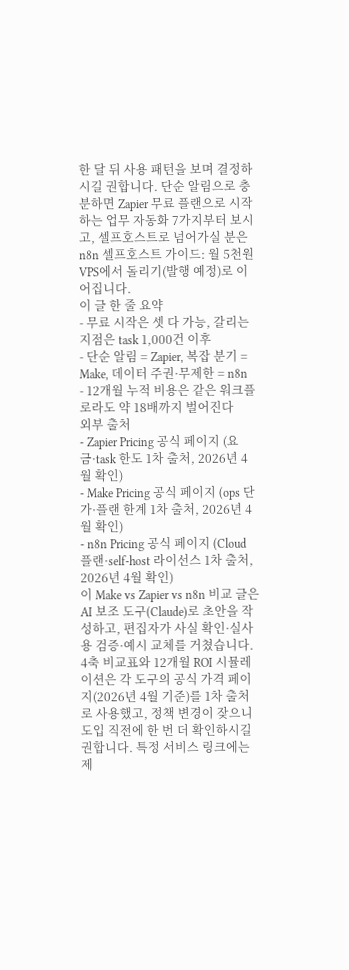한 달 뒤 사용 패턴을 보며 결정하시길 권합니다. 단순 알림으로 충분하면 Zapier 무료 플랜으로 시작하는 업무 자동화 7가지부터 보시고, 셀프호스트로 넘어가실 분은 n8n 셀프호스트 가이드: 월 5천원 VPS에서 돌리기(발행 예정)로 이어집니다.
이 글 한 줄 요약
- 무료 시작은 셋 다 가능, 갈리는 지점은 task 1,000건 이후
- 단순 알림 = Zapier, 복잡 분기 = Make, 데이터 주권·무제한 = n8n
- 12개월 누적 비용은 같은 워크플로라도 약 18배까지 벌어진다
외부 출처
- Zapier Pricing 공식 페이지 (요금·task 한도 1차 출처, 2026년 4월 확인)
- Make Pricing 공식 페이지 (ops 단가·플랜 한계 1차 출처, 2026년 4월 확인)
- n8n Pricing 공식 페이지 (Cloud 플랜·self-host 라이선스 1차 출처, 2026년 4월 확인)
이 Make vs Zapier vs n8n 비교 글은 AI 보조 도구(Claude)로 초안을 작성하고, 편집자가 사실 확인·실사용 검증·예시 교체를 거쳤습니다. 4축 비교표와 12개월 ROI 시뮬레이션은 각 도구의 공식 가격 페이지(2026년 4월 기준)를 1차 출처로 사용했고, 정책 변경이 잦으니 도입 직전에 한 번 더 확인하시길 권합니다. 특정 서비스 링크에는 제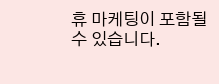휴 마케팅이 포함될 수 있습니다.